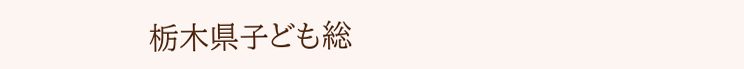栃木県子ども総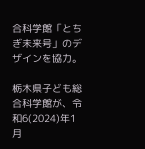合科学館「とちぎ未来号」のデザインを協力。

栃木県子ども総合科学館が、令和6(2024)年1月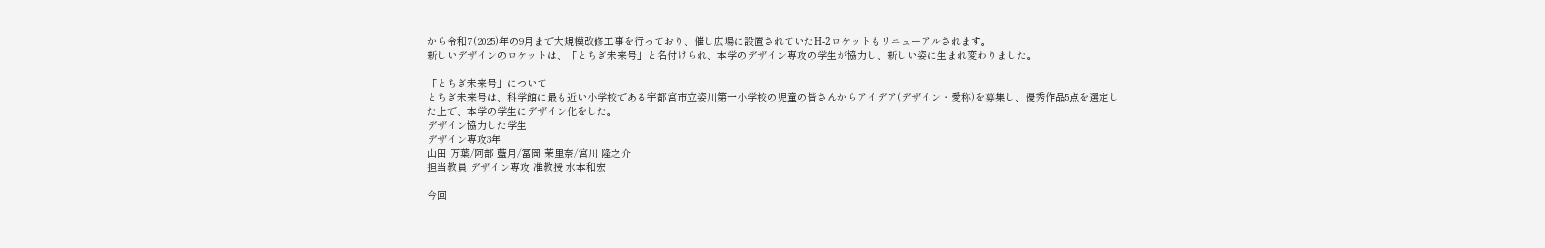から令和7(2025)年の9月まで大規模改修工事を行っており、催し広場に設置されていたH-2ロケットもリニューアルされます。
新しいデザインのロケットは、「とちぎ未来号」と名付けられ、本学のデザイン専攻の学生が協力し、新しい姿に生まれ変わりました。

「とちぎ未来号」について
とちぎ未来号は、科学館に最も近い小学校である宇都宮市立姿川第一小学校の児童の皆さんからアイデア(デザイン・愛称)を募集し、優秀作品5点を選定した上で、本学の学生にデザイン化をした。
デザイン協力した学生
デザイン専攻3年
山田 万葉/阿部 藍月/冨岡 茉里奈/宮川 隆之介
担当教員 デザイン専攻 准教授 水本和宏

今回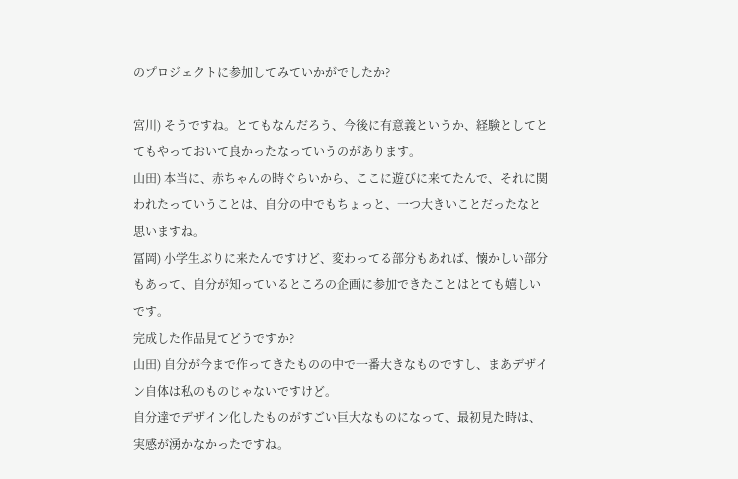のプロジェクトに参加してみていかがでしたか?

宮川) そうですね。とてもなんだろう、今後に有意義というか、経験としてとてもやっておいて良かったなっていうのがあります。
山田) 本当に、赤ちゃんの時ぐらいから、ここに遊びに来てたんで、それに関われたっていうことは、自分の中でもちょっと、一つ大きいことだったなと思いますね。
冨岡) 小学生ぶりに来たんですけど、変わってる部分もあれば、懐かしい部分もあって、自分が知っているところの企画に参加できたことはとても嬉しいです。
完成した作品見てどうですか?
山田) 自分が今まで作ってきたものの中で一番大きなものですし、まあデザイン自体は私のものじゃないですけど。
自分達でデザイン化したものがすごい巨大なものになって、最初見た時は、実感が湧かなかったですね。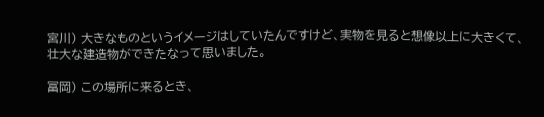宮川) 大きなものというイメージはしていたんですけど、実物を見ると想像以上に大きくて、壮大な建造物ができたなって思いました。

冨岡) この場所に来るとき、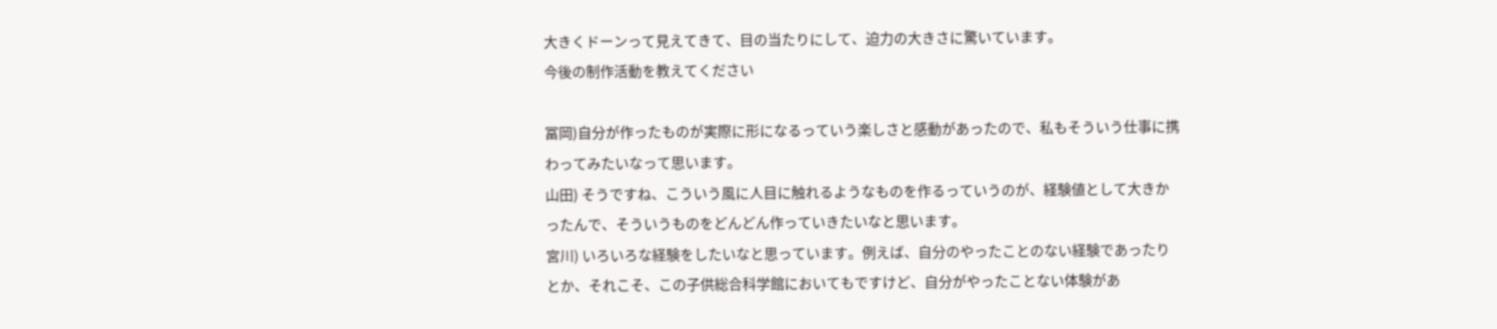大きくドーンって見えてきて、目の当たりにして、迫力の大きさに驚いています。
今後の制作活動を教えてください

冨岡)自分が作ったものが実際に形になるっていう楽しさと感動があったので、私もそういう仕事に携わってみたいなって思います。
山田) そうですね、こういう風に人目に触れるようなものを作るっていうのが、経験値として大きかったんで、そういうものをどんどん作っていきたいなと思います。
宮川) いろいろな経験をしたいなと思っています。例えば、自分のやったことのない経験であったりとか、それこそ、この子供総合科学館においてもですけど、自分がやったことない体験があ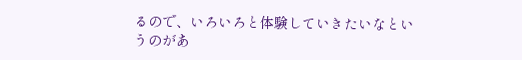るので、いろいろと体験していきたいなというのがあ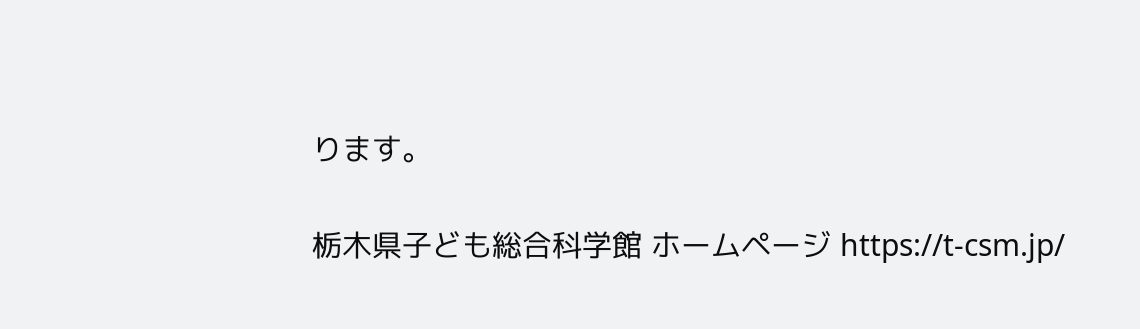ります。

栃木県子ども総合科学館 ホームページ https://t-csm.jp/